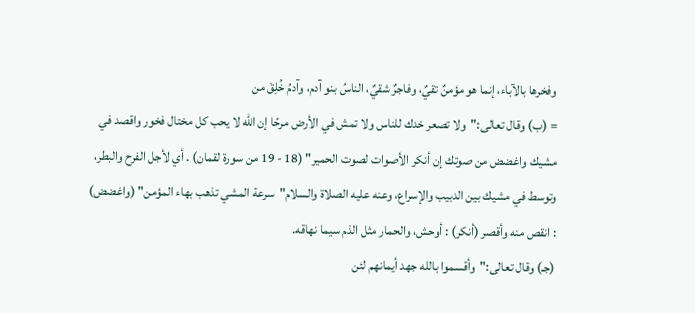وفخرها بالآباء، إنما هو مؤمنٌ تقيٌ، وفاجرٌ شقيٌ، الناسُ بنو آدم، وآدمُ خُلِقَ من
= (ب) وقال تعالى:"ولا تصعر خدك للناس ولا تمش في الأرض مرحًا إن الله لا يحب كل مختال فخور واقصد في مشيك واغضض من صوتك إن أنكر الأصوات لصوت الحمير" (18 - 19 من سورة لقمان) . أي لأجل الفرح والبطر، وتوسط في مشيك بين الدبيب والإسراع، وعنه عليه الصلاة والسلام"سرعة المشي تذهب بهاء المؤمن" (واغضض) : انقص منه وأقصر (أنكر) : أوحش، والحمار مثل الذم سيما نهاقه.
(جـ) وقال تعالى:"وأقسموا بالله جهد أيمانهم لئن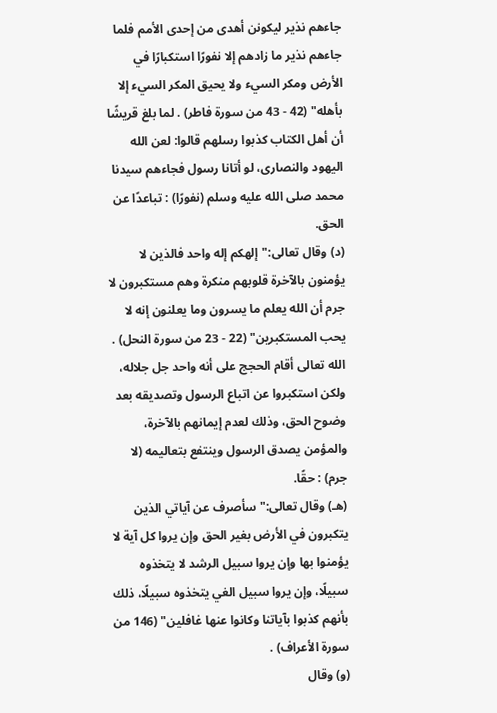جاءهم نذير ليكونن أهدى من إحدى الأمم فلما جاءهم نذير ما زادهم إلا نفورًا استكبارًا في الأرض ومكر السيء ولا يحيق المكر السيء إلا بأهله" (42 - 43 من سورة فاطر) . لما بلغ قريشًا أن أهل الكتاب كذبوا رسلهم قالوا: لعن الله اليهود والنصارى، لو أتانا رسول فجاءهم سيدنا محمد صلى الله عليه وسلم (نفورًا) : تباعدًا عن الحق.
(د) وقال تعالى:"إلهكم إله واحد فالذين لا يؤمنون بالآخرة قلوبهم منكرة وهم مستكبرون لا جرم أن الله يعلم ما يسرون وما يعلنون إنه لا يحب المستكبرين" (22 - 23 من سورة النحل) . الله تعالى أقام الحجج على أنه واحد جل جلاله، ولكن استكبروا عن اتباع الرسول وتصديقه بعد وضوح الحق، وذلك لعدم إيمانهم بالآخرة، والمؤمن يصدق الرسول وينتفع بتعاليمه (لا جرم) : حقًا.
(هـ) وقال تعالى:"سأصرف عن آياتي الذين يتكبرون في الأرض بغير الحق وإن يروا كل آية لا يؤمنوا بها وإن يروا سبيل الرشد لا يتخذوه سبيلًا، وإن يروا سبيل الغي يتخذوه سبيلًا، ذلك بأنهم كذبوا بآياتنا وكانوا عنها غافلين" (146 من سورة الأعراف) .
(و) وقال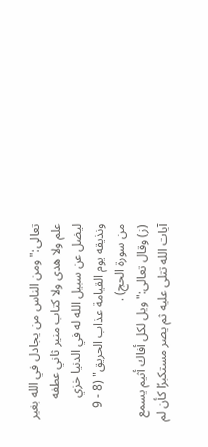تعالى:"ومن الناس من يجادل في الله بغير علم ولا هدى ولا كتاب منير ثاني عطفه ليضل عن سبيل الله له في الدنيا خزي ونذيقه يوم القيامة عذاب الحريق" (8 - 9 من سورة الحج) .
(ز) وقال تعالى:"ويل لكل أفاك أثيم يسمع آيات الله تتلى عليه ثم يصر مستكبرًا كأن لم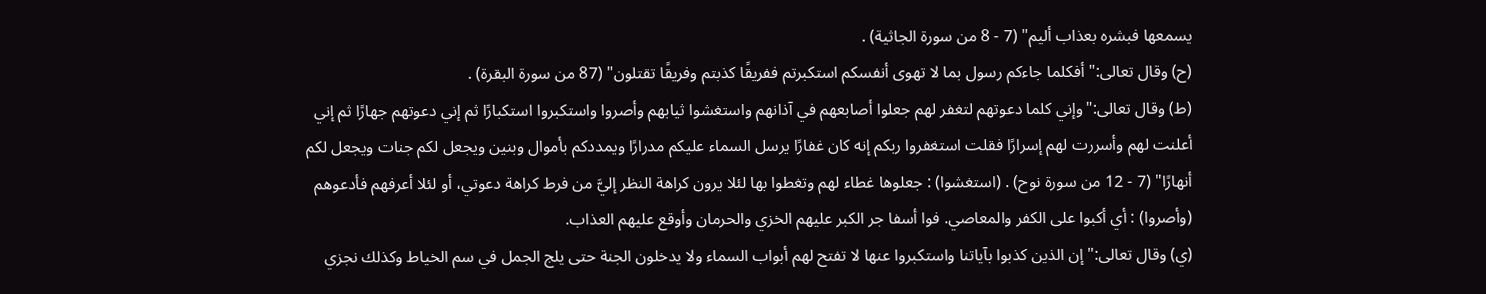يسمعها فبشره بعذاب أليم" (7 - 8 من سورة الجاثية) .
(ح) وقال تعالى:"أفكلما جاءكم رسول بما لا تهوى أنفسكم استكبرتم ففريقًا كذبتم وفريقًا تقتلون" (87 من سورة البقرة) .
(ط) وقال تعالى:"وإني كلما دعوتهم لتغفر لهم جعلوا أصابعهم في آذانهم واستغشوا ثيابهم وأصروا واستكبروا استكبارًا ثم إني دعوتهم جهارًا ثم إني أعلنت لهم وأسررت لهم إسرارًا فقلت استغفروا ربكم إنه كان غفارًا يرسل السماء عليكم مدرارًا ويمددكم بأموال وبنين ويجعل لكم جنات ويجعل لكم أنهارًا" (7 - 12 من سورة نوح) . (استغشوا) : جعلوها غطاء لهم وتغطوا بها لئلا يرون كراهة النظر إليَّ من فرط كراهة دعوتي، أو لئلا أعرفهم فأدعوهم (وأصروا) : أي أكبوا على الكفر والمعاصي. فوا أسفا جر الكبر عليهم الخزي والحرمان وأوقع عليهم العذاب.
(ي) وقال تعالى:"إن الذين كذبوا بآياتنا واستكبروا عنها لا تفتح لهم أبواب السماء ولا يدخلون الجنة حتى يلج الجمل في سم الخياط وكذلك نجزي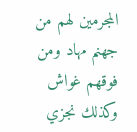المجرمين لهم من جهنم مهاد ومن فوقهم غواش وكذلك نجزي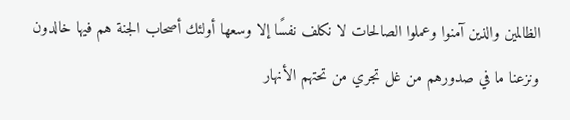الظالمين والذين آمنوا وعملوا الصالحات لا نكلف نفسًا إلا وسعها أولئك أصحاب الجنة هم فيها خالدون ونزعنا ما في صدورهم من غل تجري من تحتهم الأنهار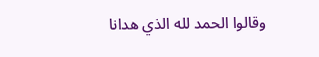وقالوا الحمد لله الذي هدانا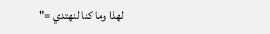لهذا وما كنا لنهتدي ="